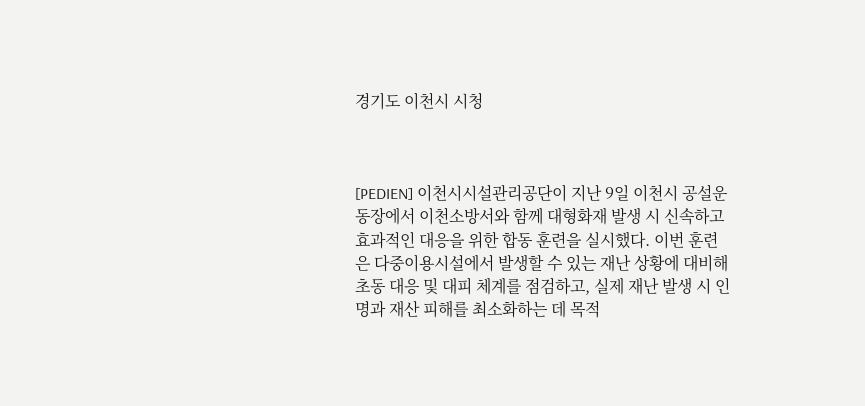경기도 이천시 시청



[PEDIEN] 이천시시설관리공단이 지난 9일 이천시 공설운동장에서 이천소방서와 함께 대형화재 발생 시 신속하고 효과적인 대응을 위한 합동 훈련을 실시했다. 이번 훈련은 다중이용시설에서 발생할 수 있는 재난 상황에 대비해 초동 대응 및 대피 체계를 점검하고, 실제 재난 발생 시 인명과 재산 피해를 최소화하는 데 목적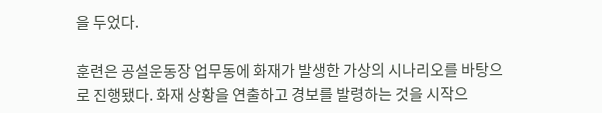을 두었다.

훈련은 공설운동장 업무동에 화재가 발생한 가상의 시나리오를 바탕으로 진행됐다. 화재 상황을 연출하고 경보를 발령하는 것을 시작으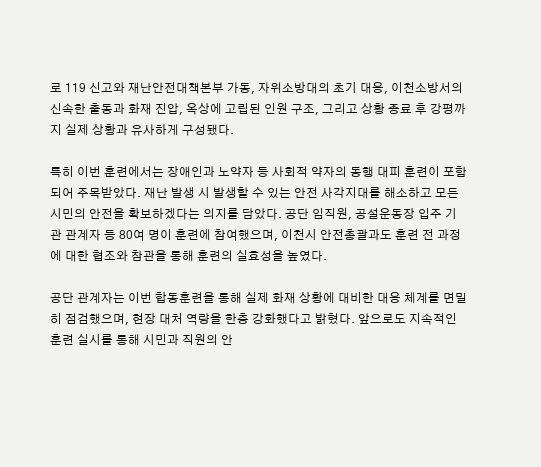로 119 신고와 재난안전대책본부 가동, 자위소방대의 초기 대응, 이천소방서의 신속한 출동과 화재 진압, 옥상에 고립된 인원 구조, 그리고 상황 종료 후 강평까지 실제 상황과 유사하게 구성됐다.

특히 이번 훈련에서는 장애인과 노약자 등 사회적 약자의 동행 대피 훈련이 포함되어 주목받았다. 재난 발생 시 발생할 수 있는 안전 사각지대를 해소하고 모든 시민의 안전을 확보하겠다는 의지를 담았다. 공단 임직원, 공설운동장 입주 기관 관계자 등 80여 명이 훈련에 참여했으며, 이천시 안전총괄과도 훈련 전 과정에 대한 협조와 참관을 통해 훈련의 실효성을 높였다.

공단 관계자는 이번 합동훈련을 통해 실제 화재 상황에 대비한 대응 체계를 면밀히 점검했으며, 현장 대처 역량을 한층 강화했다고 밝혔다. 앞으로도 지속적인 훈련 실시를 통해 시민과 직원의 안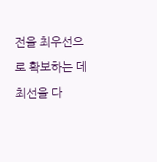전을 최우선으로 확보하는 데 최선을 다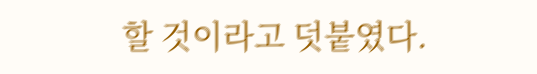할 것이라고 덧붙였다.